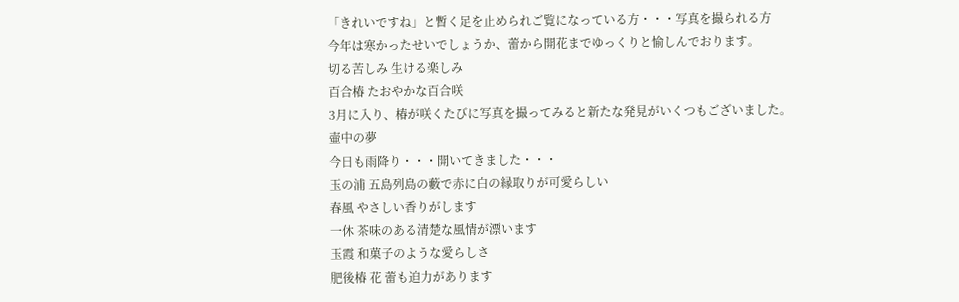「きれいですね」と暫く足を止められご覧になっている方・・・写真を撮られる方
今年は寒かったせいでしょうか、蕾から開花までゆっくりと愉しんでおります。
切る苦しみ 生ける楽しみ
百合椿 たおやかな百合咲
3月に入り、椿が咲くたびに写真を撮ってみると新たな発見がいくつもございました。
壷中の夢
今日も雨降り・・・開いてきました・・・
玉の浦 五島列島の藪で赤に白の縁取りが可愛らしい
春風 やさしい香りがします
一休 茶味のある清楚な風情が漂います
玉霞 和菓子のような愛らしさ
肥後椿 花 蕾も迫力があります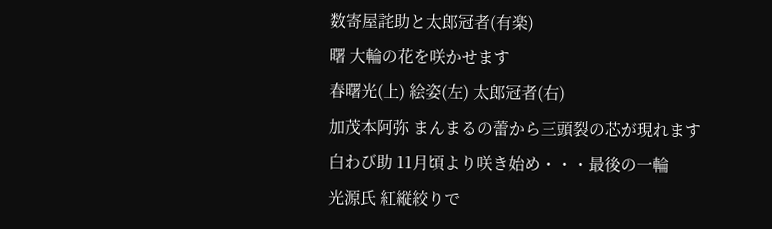数寄屋詫助と太郎冠者(有楽)
曙 大輪の花を咲かせます
春曙光(上) 絵姿(左) 太郎冠者(右)
加茂本阿弥 まんまるの蕾から三頭裂の芯が現れます
白わび助 11月頃より咲き始め・・・最後の一輪
光源氏 紅縦絞りで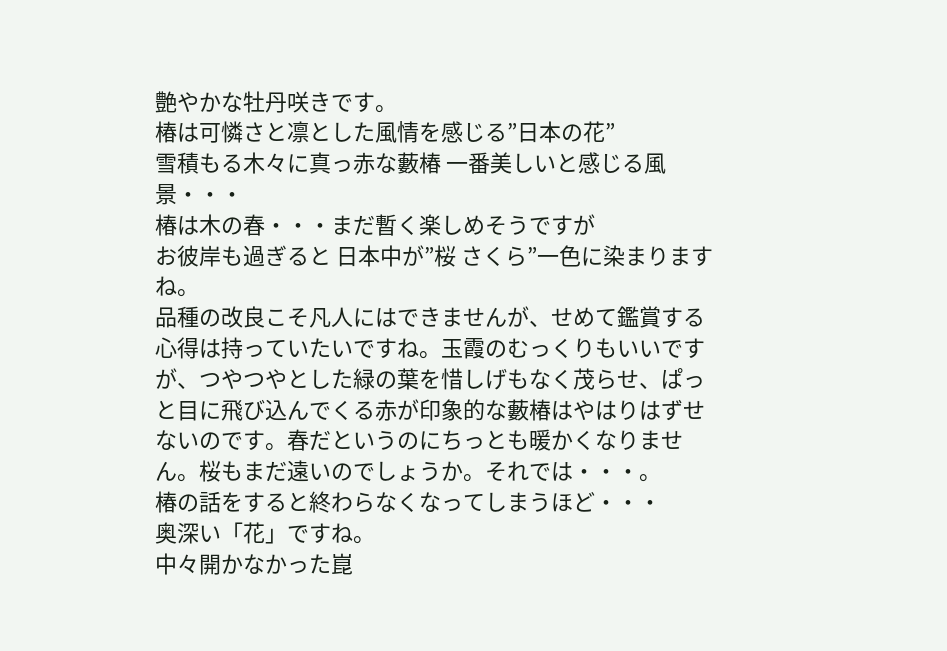艶やかな牡丹咲きです。
椿は可憐さと凛とした風情を感じる”日本の花”
雪積もる木々に真っ赤な藪椿 一番美しいと感じる風景・・・
椿は木の春・・・まだ暫く楽しめそうですが
お彼岸も過ぎると 日本中が”桜 さくら”一色に染まりますね。
品種の改良こそ凡人にはできませんが、せめて鑑賞する心得は持っていたいですね。玉霞のむっくりもいいですが、つやつやとした緑の葉を惜しげもなく茂らせ、ぱっと目に飛び込んでくる赤が印象的な藪椿はやはりはずせないのです。春だというのにちっとも暖かくなりません。桜もまだ遠いのでしょうか。それでは・・・。
椿の話をすると終わらなくなってしまうほど・・・
奥深い「花」ですね。
中々開かなかった崑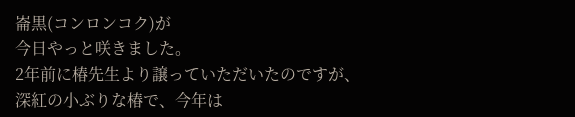崙黒(コンロンコク)が
今日やっと咲きました。
2年前に椿先生より譲っていただいたのですが、
深紅の小ぶりな椿で、今年は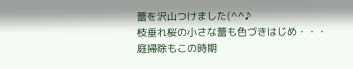蕾を沢山つけました(^^♪
枝垂れ桜の小さな蕾も色づきはじめ・・・
庭掃除もこの時期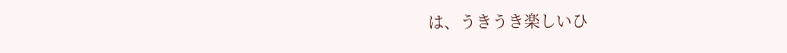は、うきうき楽しいひ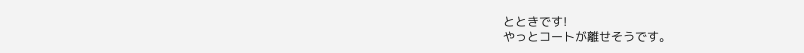とときです!
やっとコートが離せそうです。